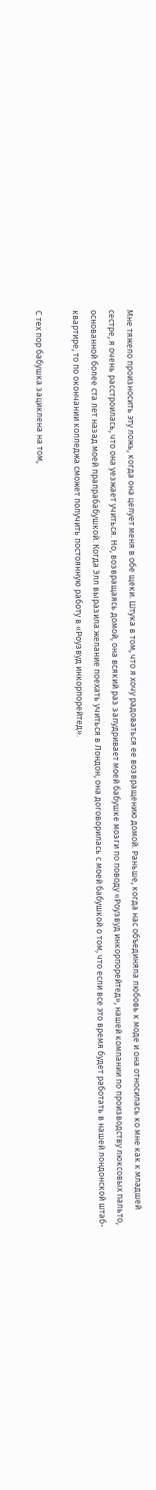Мне тяжело произносить эту ложь, когда она целует меня в обе щеки. Штука в том, что я хочу радоваться ее возвращению домой. Раньше, когда нас объединяла любовь к моде и она относилась ко мне как к младшей сестре, я очень расстроилась, что она уезжает учиться. Но, возвращаясь домой, она всякий раз запудривает моей бабушке мозги по поводу «Роузвуд инкорпорейтед», нашей компании по производству люксовых пальто, основанной более ста лет назад моей прапрабабушкой. Когда Элл выразила желание поехать учиться в Лондон, она договорилась с моей бабушкой о том, что если все это время будет работать в нашей лондонской штаб-квартире, то по окончании колледжа сможет получить постоянную работу в «Роузвуд инкорпорейтед».

С тех пор бабушка зациклена на том,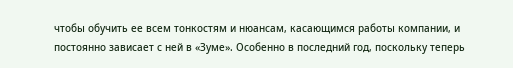чтобы обучить ее всем тонкостям и нюансам, касающимся работы компании, и постоянно зависает с ней в «Зуме». Особенно в последний год, поскольку теперь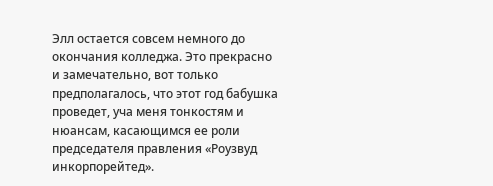Элл остается совсем немного до окончания колледжа. Это прекрасно и замечательно, вот только предполагалось, что этот год бабушка проведет, уча меня тонкостям и нюансам, касающимся ее роли председателя правления «Роузвуд инкорпорейтед».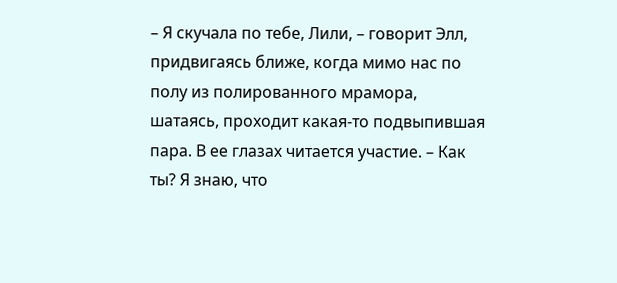– Я скучала по тебе, Лили, – говорит Элл, придвигаясь ближе, когда мимо нас по полу из полированного мрамора, шатаясь, проходит какая-то подвыпившая пара. В ее глазах читается участие. – Как ты? Я знаю, что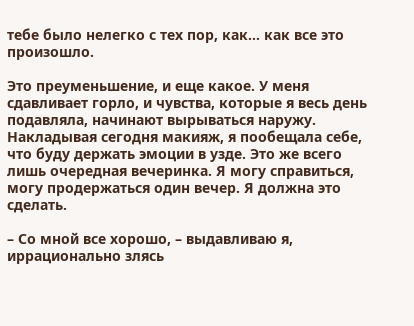тебе было нелегко с тех пор, как… как все это произошло.

Это преуменьшение, и еще какое. У меня сдавливает горло, и чувства, которые я весь день подавляла, начинают вырываться наружу. Накладывая сегодня макияж, я пообещала себе, что буду держать эмоции в узде. Это же всего лишь очередная вечеринка. Я могу справиться, могу продержаться один вечер. Я должна это сделать.

– Со мной все хорошо, – выдавливаю я, иррационально злясь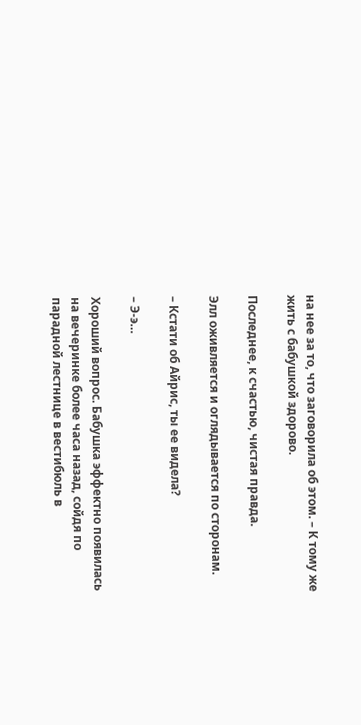на нее за то, что заговорила об этом. – К тому же жить с бабушкой здорово.

Последнее, к счастью, чистая правда.

Элл оживляется и оглядывается по сторонам.

– Кстати об Айрис, ты ее видела?

– Э-э…

Хороший вопрос. Бабушка эффектно появилась на вечеринке более часа назад, сойдя по парадной лестнице в вестибюль в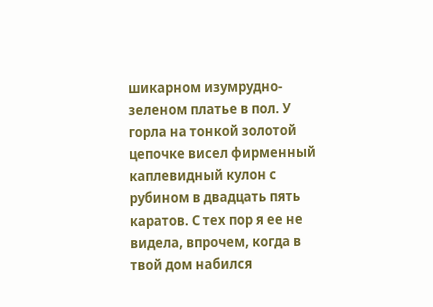шикарном изумрудно-зеленом платье в пол. У горла на тонкой золотой цепочке висел фирменный каплевидный кулон с рубином в двадцать пять каратов. С тех пор я ее не видела, впрочем, когда в твой дом набился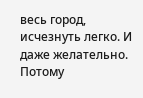весь город, исчезнуть легко. И даже желательно. Потому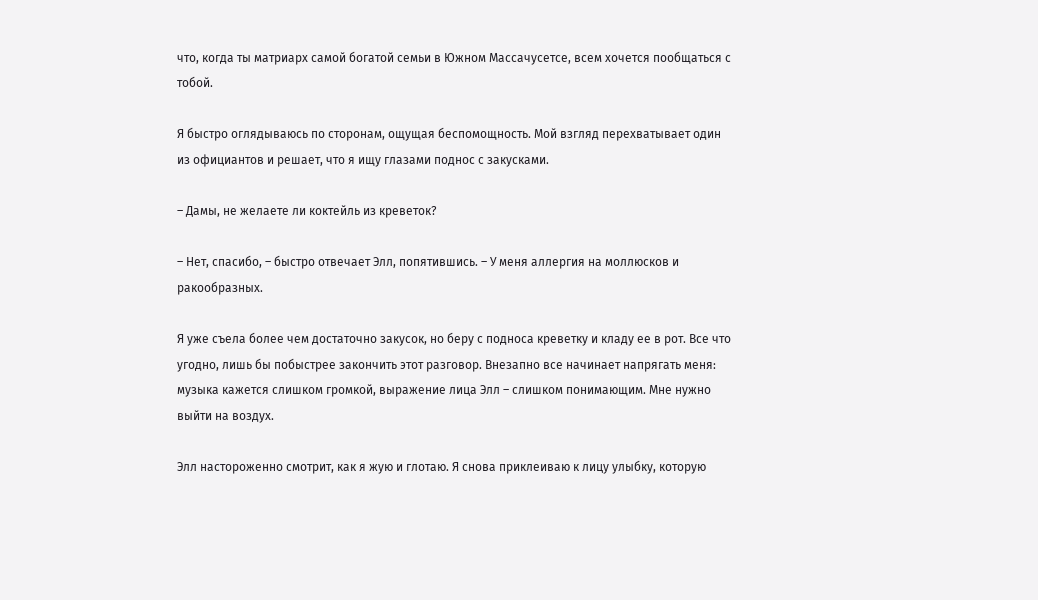что, когда ты матриарх самой богатой семьи в Южном Массачусетсе, всем хочется пообщаться с тобой.

Я быстро оглядываюсь по сторонам, ощущая беспомощность. Мой взгляд перехватывает один из официантов и решает, что я ищу глазами поднос с закусками.

– Дамы, не желаете ли коктейль из креветок?

– Нет, спасибо, – быстро отвечает Элл, попятившись. – У меня аллергия на моллюсков и ракообразных.

Я уже съела более чем достаточно закусок, но беру с подноса креветку и кладу ее в рот. Все что угодно, лишь бы побыстрее закончить этот разговор. Внезапно все начинает напрягать меня: музыка кажется слишком громкой, выражение лица Элл – слишком понимающим. Мне нужно выйти на воздух.

Элл настороженно смотрит, как я жую и глотаю. Я снова приклеиваю к лицу улыбку, которую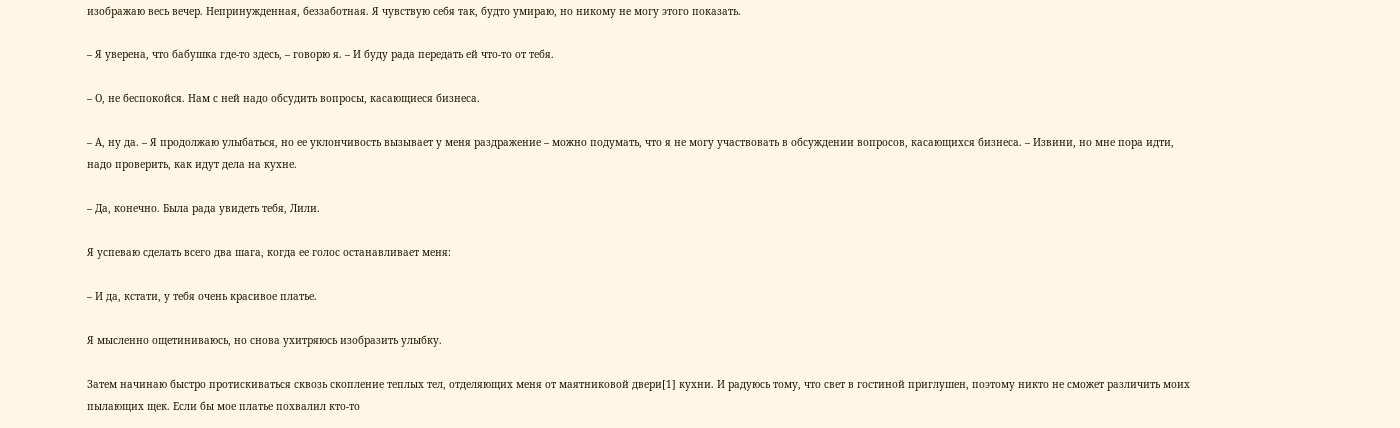изображаю весь вечер. Непринужденная, беззаботная. Я чувствую себя так, будто умираю, но никому не могу этого показать.

– Я уверена, что бабушка где-то здесь, – говорю я. – И буду рада передать ей что-то от тебя.

– О, не беспокойся. Нам с ней надо обсудить вопросы, касающиеся бизнеса.

– А, ну да. – Я продолжаю улыбаться, но ее уклончивость вызывает у меня раздражение – можно подумать, что я не могу участвовать в обсуждении вопросов, касающихся бизнеса. – Извини, но мне пора идти, надо проверить, как идут дела на кухне.

– Да, конечно. Была рада увидеть тебя, Лили.

Я успеваю сделать всего два шага, когда ее голос останавливает меня:

– И да, кстати, у тебя очень красивое платье.

Я мысленно ощетиниваюсь, но снова ухитряюсь изобразить улыбку.

Затем начинаю быстро протискиваться сквозь скопление теплых тел, отделяющих меня от маятниковой двери[1] кухни. И радуюсь тому, что свет в гостиной приглушен, поэтому никто не сможет различить моих пылающих щек. Если бы мое платье похвалил кто-то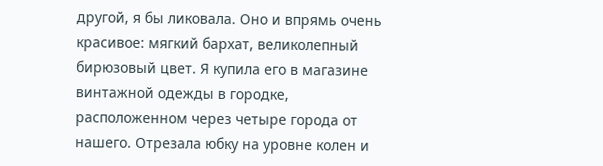другой, я бы ликовала. Оно и впрямь очень красивое: мягкий бархат, великолепный бирюзовый цвет. Я купила его в магазине винтажной одежды в городке, расположенном через четыре города от нашего. Отрезала юбку на уровне колен и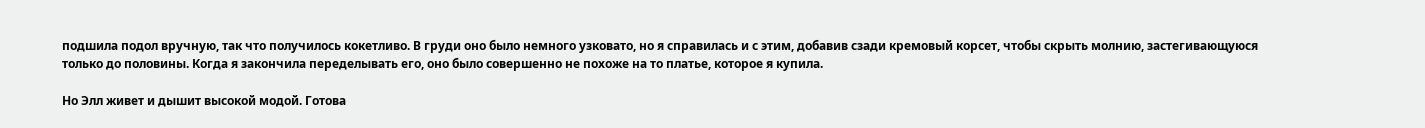подшила подол вручную, так что получилось кокетливо. В груди оно было немного узковато, но я справилась и с этим, добавив сзади кремовый корсет, чтобы скрыть молнию, застегивающуюся только до половины. Когда я закончила переделывать его, оно было совершенно не похоже на то платье, которое я купила.

Но Элл живет и дышит высокой модой. Готова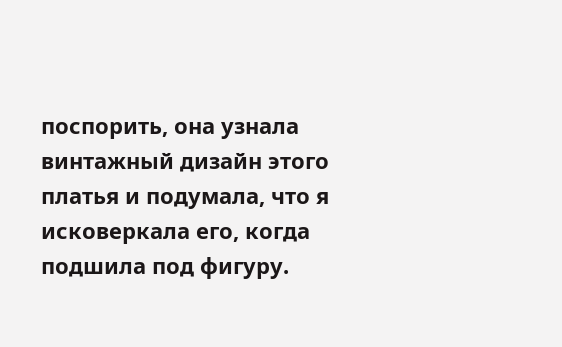поспорить, она узнала винтажный дизайн этого платья и подумала, что я исковеркала его, когда подшила под фигуру.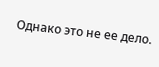Однако это не ее дело.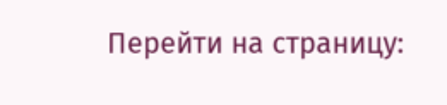Перейти на страницу: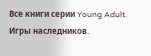Все книги серии Young Adult. Игры наследников.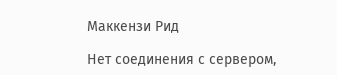Маккензи Рид

Нет соединения с сервером,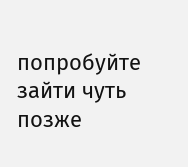попробуйте зайти чуть позже